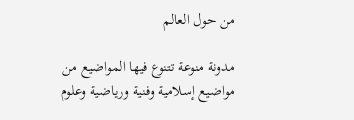من حول العالم

مدونة منوعة تتنوع فيها المواضيع من مواضيع إسلامية وفنية ورياضية وعلوم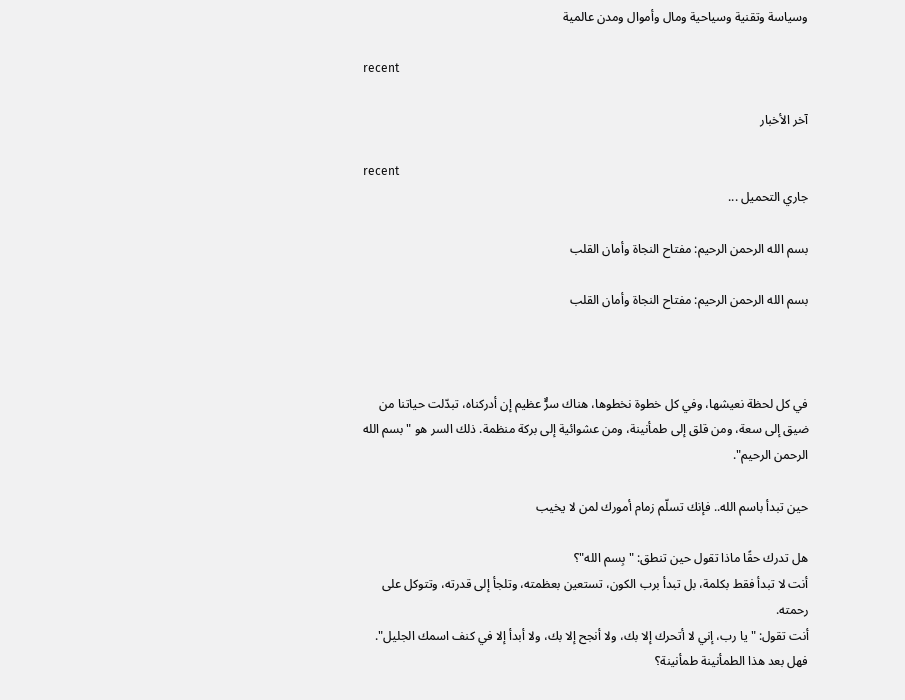وسياسة وتقنية وسياحية ومال وأموال ومدن عالمية

recent

آخر الأخبار

recent
جاري التحميل ...

بسم الله الرحمن الرحيم: مفتاح النجاة وأمان القلب

بسم الله الرحمن الرحيم: مفتاح النجاة وأمان القلب



في كل لحظة نعيشها، وفي كل خطوة نخطوها، هناك سرٌّ عظيم إن أدركناه، تبدّلت حياتنا من ضيق إلى سعة، ومن قلق إلى طمأنينة، ومن عشوائية إلى بركة منظمة. ذلك السر هو "بسم الله الرحمن الرحيم".

حين تبدأ باسم الله.. فإنك تسلّم زمام أمورك لمن لا يخيب

هل تدرك حقًا ماذا تقول حين تنطق: "بِسم الله"؟
أنت لا تبدأ فقط بكلمة، بل تبدأ برب الكون، تستعين بعظمته، وتلجأ إلى قدرته، وتتوكل على رحمته.
أنت تقول: "يا رب، إني لا أتحرك إلا بك، ولا أنجح إلا بك، ولا أبدأ إلا في كنف اسمك الجليل".
فهل بعد هذا الطمأنينة طمأنينة؟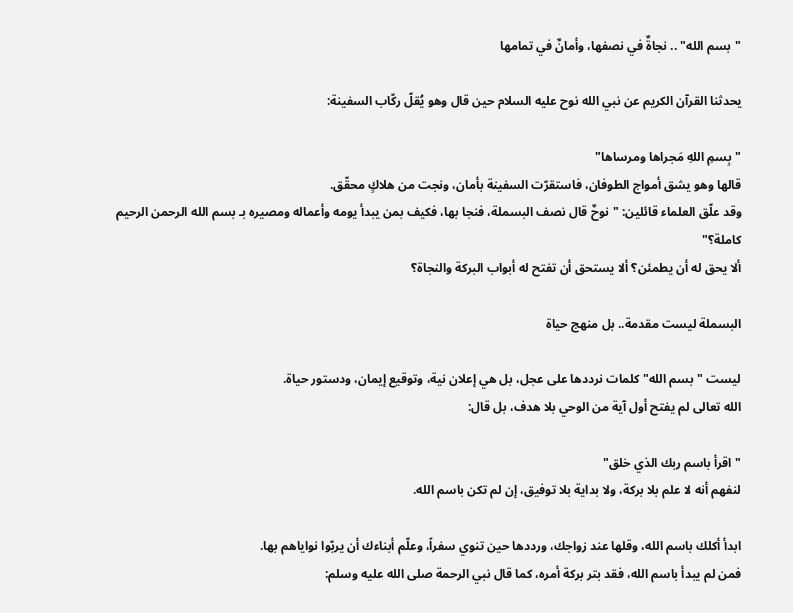"بسم الله" .. نجاةٌ في نصفها، وأمانٌ في تمامها

يحدثنا القرآن الكريم عن نبي الله نوح عليه السلام حين قال وهو يُقلّ ركّاب السفينة:

"بِسمِ اللهِ مَجراها ومرساها"
قالها وهو يشق أمواج الطوفان، فاستقرّت السفينة بأمان، ونجت من هلاكٍ محقّق.
وقد علّق العلماء قائلين: "نوحٌ قال نصف البسملة، فنجا بها، فكيف بمن يبدأ يومه وأعماله ومصيره بـ بسم الله الرحمن الرحيم كاملة؟"
ألا يحق له أن يطمئن؟ ألا يستحق أن تفتح له أبواب البركة والنجاة؟

البسملة ليست مقدمة.. بل منهج حياة

ليست "بسم الله" كلمات نرددها على عجل، بل هي إعلان نية، وتوقيع إيمان، ودستور حياة.
الله تعالى لم يفتح أول آية من الوحي بلا هدف، بل قال:

"اقرأ باسم ربك الذي خلق"
لنفهم أنه لا علم بلا بركة، ولا بداية بلا توفيق، إن لم تكن باسم الله.

ابدأ أكلك باسم الله، وقلها عند زواجك، ورددها حين تنوي سفراً، وعلّم أبناءك أن يربّوا نواياهم بها.
فمن لم يبدأ باسم الله، فقد بتر بركة أمره، كما قال نبي الرحمة صلى الله عليه وسلم: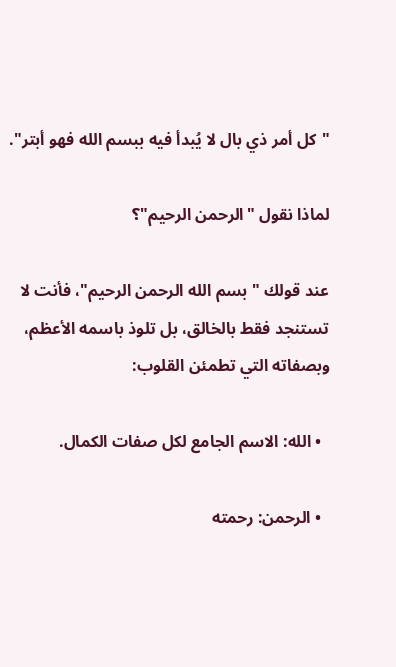"كل أمر ذي بال لا يُبدأ فيه ببسم الله فهو أبتر".

لماذا نقول "الرحمن الرحيم"؟

عند قولك "بسم الله الرحمن الرحيم"، فأنت لا تستنجد فقط بالخالق، بل تلوذ باسمه الأعظم، وبصفاته التي تطمئن القلوب:

  • الله: الاسم الجامع لكل صفات الكمال.

  • الرحمن: رحمته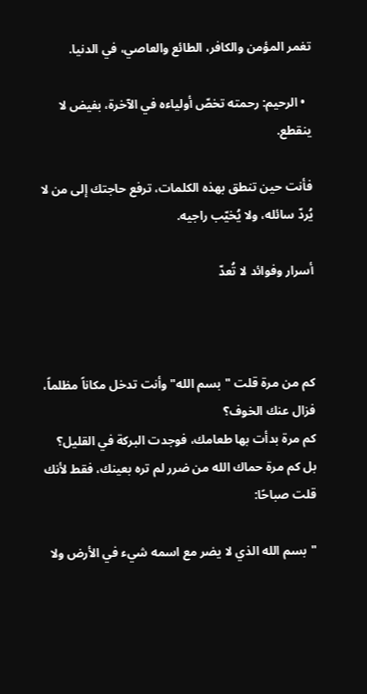تغمر المؤمن والكافر، الطائع والعاصي، في الدنيا.

  • الرحيم: رحمته تخصّ أولياءه في الآخرة، بفيض لا ينقطع.

فأنت حين تنطق بهذه الكلمات، ترفع حاجتك إلى من لا يُردّ سائله، ولا يُخيّب راجيه.

أسرار وفوائد لا تُعدّ



كم من مرة قلت "بسم الله" وأنت تدخل مكاناً مظلماً، فزال عنك الخوف؟
كم مرة بدأت بها طعامك، فوجدت البركة في القليل؟
بل كم مرة حماك الله من ضرر لم تره بعينك، فقط لأنك قلت صباحًا:

"بسم الله الذي لا يضر مع اسمه شيء في الأرض ولا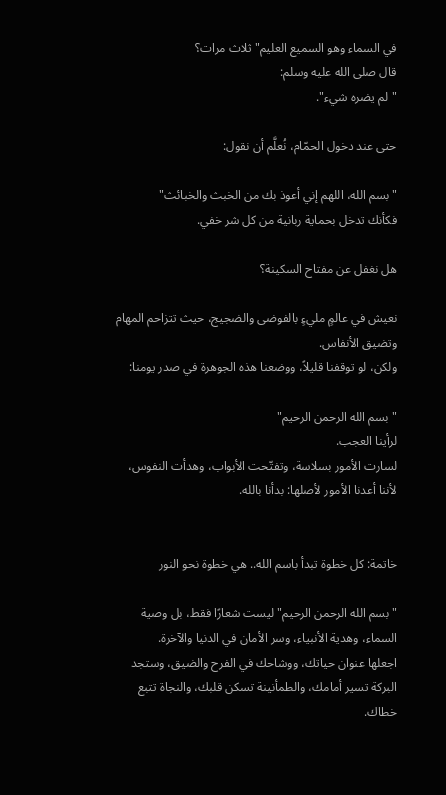في السماء وهو السميع العليم" ثلاث مرات؟
قال صلى الله عليه وسلم:
"لم يضره شيء".

حتى عند دخول الحمّام، نُعلَّم أن نقول:

"بسم الله، اللهم إني أعوذ بك من الخبث والخبائث"
فكأنك تدخل بحماية ربانية من كل شر خفي.

هل نغفل عن مفتاح السكينة؟

نعيش في عالمٍ مليءٍ بالفوضى والضجيج، حيث تتزاحم المهام وتضيق الأنفاس.
ولكن، لو توقفنا قليلاً، ووضعنا هذه الجوهرة في صدر يومنا:

"بسم الله الرحمن الرحيم"
لرأينا العجب.
لسارت الأمور بسلاسة، وتفتّحت الأبواب، وهدأت النفوس، لأننا أعدنا الأمور لأصلها: بدأنا بالله.


خاتمة: كل خطوة تبدأ باسم الله.. هي خطوة نحو النور

"بسم الله الرحمن الرحيم" ليست شعارًا فقط، بل وصية السماء، وهدية الأنبياء، وسر الأمان في الدنيا والآخرة.
اجعلها عنوان حياتك، ووشاحك في الفرح والضيق، وستجد البركة تسير أمامك، والطمأنينة تسكن قلبك، والنجاة تتبع خطاك.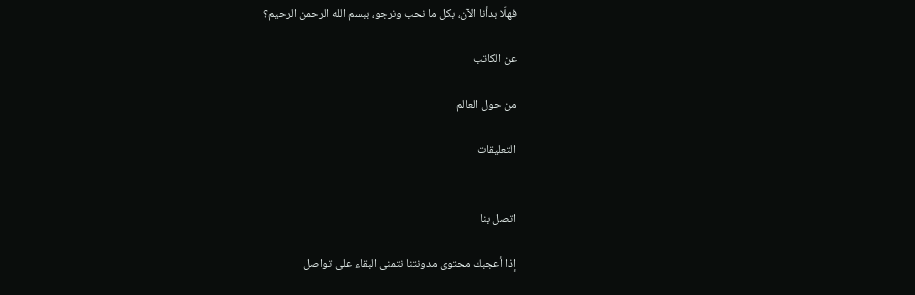فهلّا بدأنا الآن، بكل ما نحب ونرجو، ببسم الله الرحمن الرحيم؟

عن الكاتب

من حول العالم

التعليقات


اتصل بنا

إذا أعجبك محتوى مدونتنا نتمنى البقاء على تواصل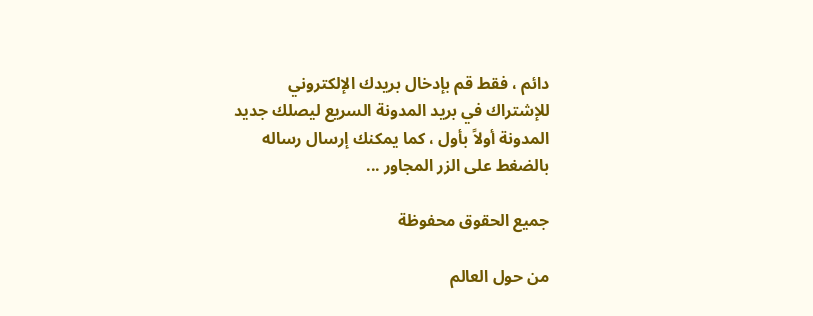دائم ، فقط قم بإدخال بريدك الإلكتروني للإشتراك في بريد المدونة السريع ليصلك جديد المدونة أولاً بأول ، كما يمكنك إرسال رساله بالضغط على الزر المجاور ...

جميع الحقوق محفوظة

من حول العالم